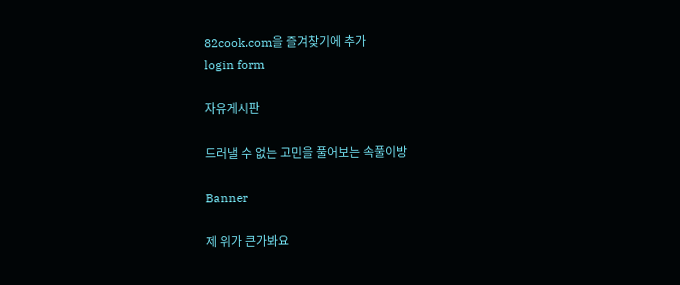82cook.com을 즐겨찾기에 추가
login form

자유게시판

드러낼 수 없는 고민을 풀어보는 속풀이방

Banner

제 위가 큰가봐요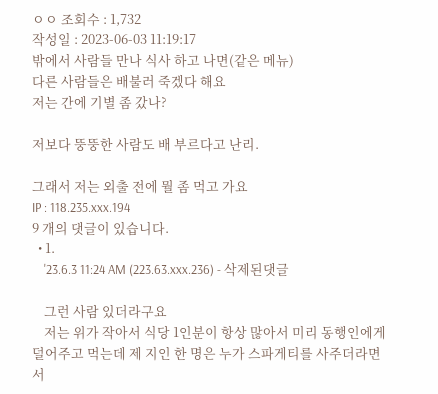ㅇㅇ 조회수 : 1,732
작성일 : 2023-06-03 11:19:17
밖에서 사람들 만나 식사 하고 나면(같은 메뉴)
다른 사람들은 배불러 죽겠다 해요
저는 간에 기별 좀 갔나?

저보다 뚱뚱한 사람도 배 부르다고 난리.

그래서 저는 외출 전에 뭘 좀 먹고 가요
IP : 118.235.xxx.194
9 개의 댓글이 있습니다.
  • 1.
    '23.6.3 11:24 AM (223.63.xxx.236) - 삭제된댓글

    그런 사람 있더라구요
    저는 위가 작아서 식당 1인분이 항상 많아서 미리 동행인에게 덜어주고 먹는데 제 지인 한 명은 누가 스파게티를 사주더라면서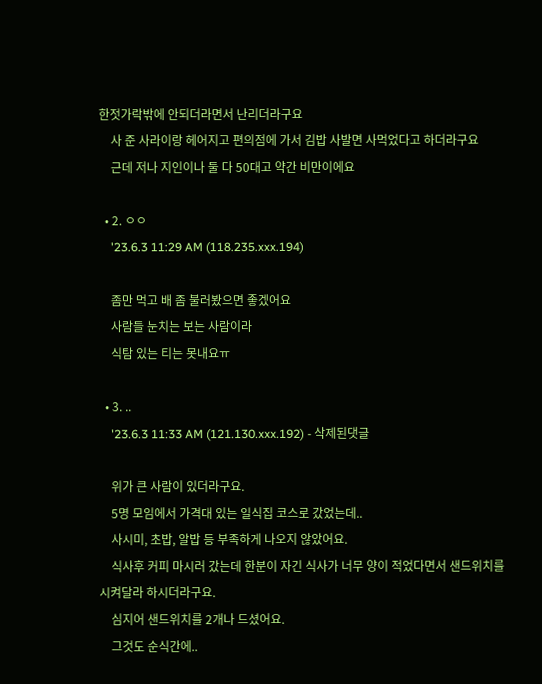한젓가락밖에 안되더라면서 난리더라구요
    사 준 사라이랑 헤어지고 편의점에 가서 김밥 사발면 사먹었다고 하더라구요
    근데 저나 지인이나 둘 다 50대고 약간 비만이에요

  • 2. ㅇㅇ
    '23.6.3 11:29 AM (118.235.xxx.194)

    좀만 먹고 배 좀 불러봤으면 좋겠어요
    사람들 눈치는 보는 사람이라
    식탐 있는 티는 못내요ㅠ

  • 3. ..
    '23.6.3 11:33 AM (121.130.xxx.192) - 삭제된댓글

    위가 큰 사람이 있더라구요.
    5명 모임에서 가격대 있는 일식집 코스로 갔었는데..
    사시미, 초밥, 알밥 등 부족하게 나오지 않았어요.
    식사후 커피 마시러 갔는데 한분이 자긴 식사가 너무 양이 적었다면서 샌드위치를 시켜달라 하시더라구요.
    심지어 샌드위치를 2개나 드셨어요.
    그것도 순식간에..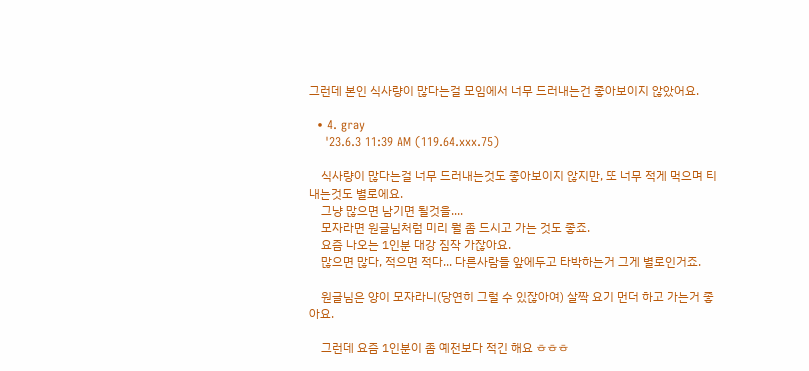그런데 본인 식사량이 많다는걸 모임에서 너무 드러내는건 좋아보이지 않았어요.

  • 4. gray
    '23.6.3 11:39 AM (119.64.xxx.75)

    식사량이 많다는걸 너무 드러내는것도 좋아보이지 않지만, 또 너무 적게 먹으며 티내는것도 별로에요.
    그냥 많으면 남기면 될것을....
    모자라면 원글님처럼 미리 뭘 좀 드시고 가는 것도 좋죠.
    요즘 나오는 1인분 대강 짐작 가잖아요.
    많으면 많다, 적으면 적다... 다른사람들 앞에두고 타박하는거 그게 별로인거죠.

    원글님은 양이 모자라니(당연히 그럴 수 있잖아여) 살짝 요기 먼더 하고 가는거 좋아요.

    그런데 요즘 1인분이 좀 예전보다 적긴 해요 ㅎㅎㅎ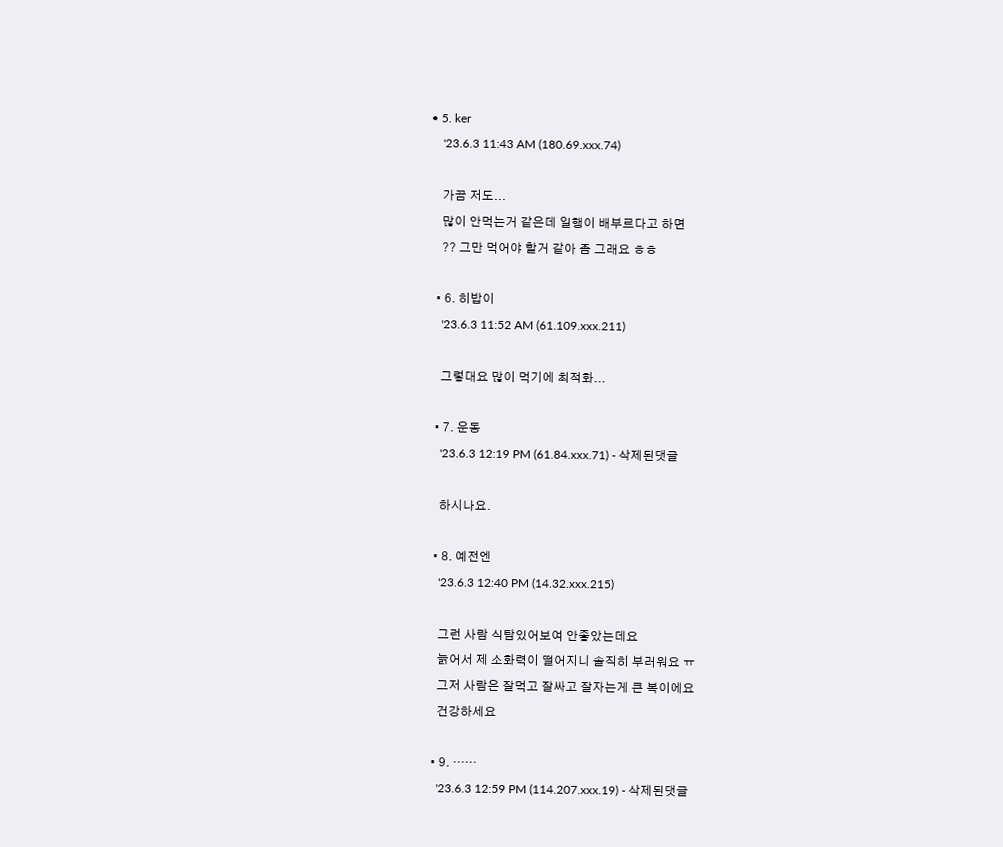• 5. ker
    '23.6.3 11:43 AM (180.69.xxx.74)

    가끔 저도...
    많이 안먹는거 같은데 일행이 배부르다고 하면
    ?? 그만 먹어야 할거 같아 좀 그래요 ㅎㅎ

  • 6. 히밥이
    '23.6.3 11:52 AM (61.109.xxx.211)

    그렇대요 많이 먹기에 최적화...

  • 7. 운동
    '23.6.3 12:19 PM (61.84.xxx.71) - 삭제된댓글

    하시나요.

  • 8. 예전엔
    '23.6.3 12:40 PM (14.32.xxx.215)

    그런 사람 식탐있어보여 안좋았는데요
    늙어서 제 소화력이 떨어지니 솔직히 부러워요 ㅠ
    그저 사람은 잘먹고 잘싸고 잘자는게 큰 복이에요
    건강하세요

  • 9. ……
    '23.6.3 12:59 PM (114.207.xxx.19) - 삭제된댓글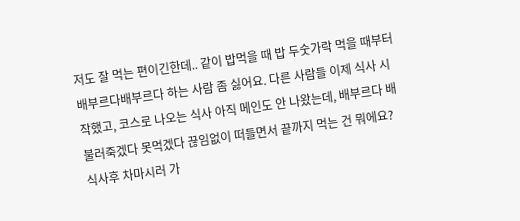저도 잘 먹는 편이긴한데.. 같이 밥먹을 때 밥 두숫가락 먹을 때부터 배부르다배부르다 하는 사람 좀 싫어요. 다른 사람들 이제 식사 시작했고, 코스로 나오는 식사 아직 메인도 안 나왔는데, 배부르다 배불러죽겠다 못먹겠다 끊임없이 떠들면서 끝까지 먹는 건 뭐에요? 식사후 차마시러 가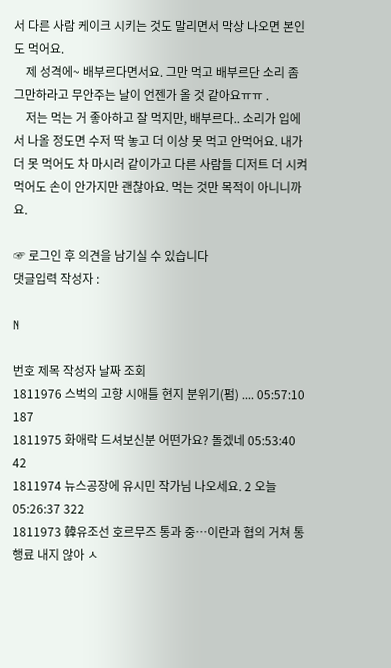서 다른 사람 케이크 시키는 것도 말리면서 막상 나오면 본인도 먹어요.
    제 성격에~ 배부르다면서요. 그만 먹고 배부르단 소리 좀 그만하라고 무안주는 날이 언젠가 올 것 같아요ㅠㅠ .
    저는 먹는 거 좋아하고 잘 먹지만, 배부르다.. 소리가 입에서 나올 정도면 수저 딱 놓고 더 이상 못 먹고 안먹어요. 내가 더 못 먹어도 차 마시러 같이가고 다른 사람들 디저트 더 시켜먹어도 손이 안가지만 괜찮아요. 먹는 것만 목적이 아니니까요.

☞ 로그인 후 의견을 남기실 수 있습니다
댓글입력 작성자 :

N

번호 제목 작성자 날짜 조회
1811976 스벅의 고향 시애틀 현지 분위기(펌) .... 05:57:10 187
1811975 화애락 드셔보신분 어떤가요? 돌겠네 05:53:40 42
1811974 뉴스공장에 유시민 작가님 나오세요. 2 오늘 05:26:37 322
1811973 韓유조선 호르무즈 통과 중…이란과 협의 거쳐 통행료 내지 않아 ㅅ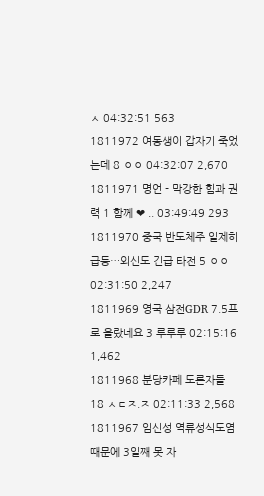ㅅ 04:32:51 563
1811972 여동생이 갑자기 죽었는데 8 ㅇㅇ 04:32:07 2,670
1811971 명언 - 막강한 힘과 권력 1 함께 ❤ .. 03:49:49 293
1811970 중국 반도체주 일제히 급등…외신도 긴급 타전 5 ㅇㅇ 02:31:50 2,247
1811969 영국 삼전GDR 7.5프로 올랐네요 3 루루루 02:15:16 1,462
1811968 분당카페 도른자들 18 ㅅㄷㅈ.ㅈ 02:11:33 2,568
1811967 임신성 역류성식도염 때문에 3일째 못 자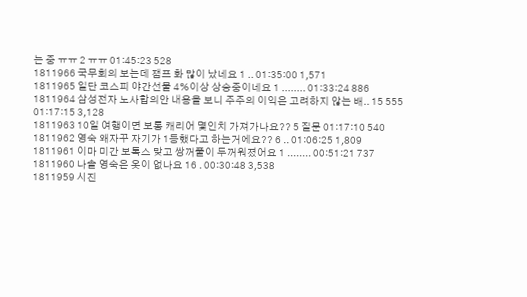는 중 ㅠㅠ 2 ㅠㅠ 01:45:23 528
1811966 국무회의 보는데 잼프 화 많이 났네요 1 .. 01:35:00 1,571
1811965 일단 코스피 야간선물 4%이상 상승중이네요 1 ........ 01:33:24 886
1811964 삼성전자 노사합의안 내용을 보니 주주의 이익은 고려하지 않는 배.. 15 555 01:17:15 3,128
1811963 10일 여행이면 보통 캐리어 몇인치 가져가나요?? 5 질문 01:17:10 540
1811962 영숙 왜자꾸 자기가 1등했다고 하는거에요?? 6 .. 01:06:25 1,809
1811961 이마 미간 보톡스 맞고 쌍꺼풀이 두꺼워졌어요 1 ........ 00:51:21 737
1811960 나솔 영숙은 옷이 없나요 16 . 00:30:48 3,538
1811959 시진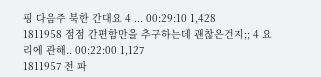핑 다음주 북한 간대요 4 ... 00:29:10 1,428
1811958 점점 간편함만을 추구하는데 괜찮은건지;; 4 요리에 관해.. 00:22:00 1,127
1811957 전 파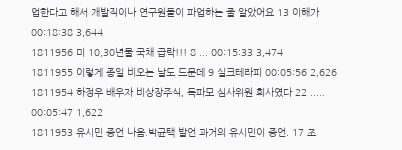업한다고 해서 개발직이나 연구원들이 파업하는 줄 알았어요 13 이해가 00:18:38 3,644
1811956 미 10,30년물 국채 급락!!! 8 ... 00:15:33 3,474
1811955 이렇게 종일 비오는 날도 드문데 9 실크테라피 00:05:56 2,626
1811954 하정우 배우자 비상장주식, 독파모 심사위원 회사였다 22 ..... 00:05:47 1,622
1811953 유시민 증언 나옴.박균택 발언 과거의 유시민이 증언. 17 조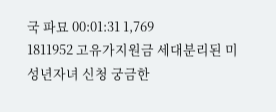국 파묘 00:01:31 1,769
1811952 고유가지원금 세대분리된 미성년자녀 신청 궁금한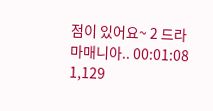점이 있어요~ 2 드라마매니아.. 00:01:08 1,129